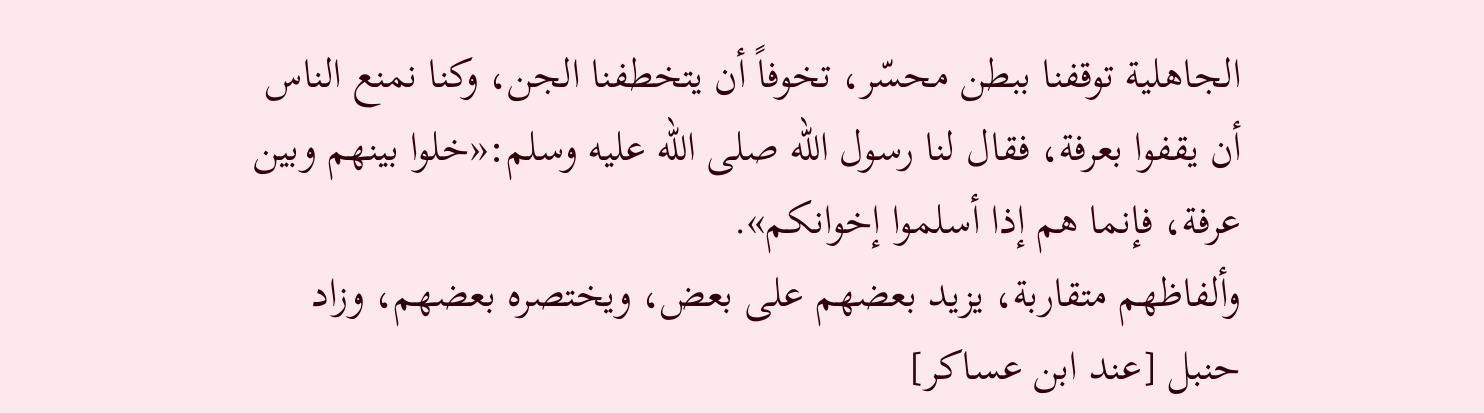الجاهلية توقفنا ببطن محسّر، تخوفاً أن يتخطفنا الجن، وكنا نمنع الناس أن يقفوا بعرفة، فقال لنا رسول الله صلى الله عليه وسلم:«خلوا بينهم وبين عرفة، فإنما هم إذا أسلموا إخوانكم».
وألفاظهم متقاربة، يزيد بعضهم على بعض، ويختصره بعضهم، وزاد حنبل [عند ابن عساكر]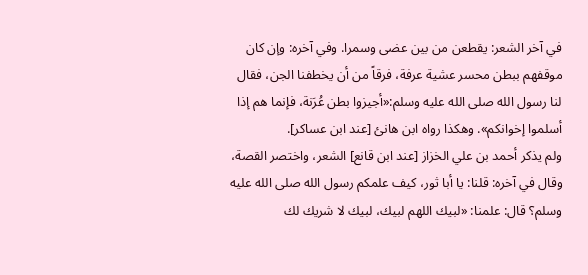في آخر الشعر: يقطعن من بين عضى وسمرا. وفي آخره: وإن كان موقفهم ببطن محسر عشية عرفة، فرقاً من أن يخطفنا الجن، فقال لنا رسول الله صلى الله عليه وسلم:«أجيزوا بطن عُرَنة، فإنما هم إذا أسلموا إخوانكم». وهكذا رواه ابن هانئ [عند ابن عساكر].
ولم يذكر أحمد بن علي الخزاز [عند ابن قانع] الشعر، واختصر القصة، وقال في آخره: قلنا: يا أبا ثور، كيف علمكم رسول الله صلى الله عليه وسلم؟ قال: علمنا: «لبيك اللهم لبيك، لبيك لا شريك لك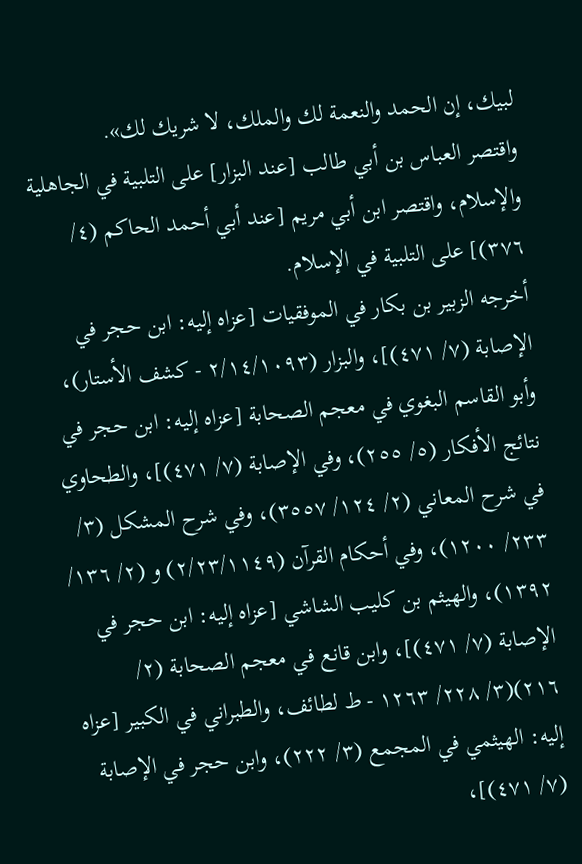لبيك، إن الحمد والنعمة لك والملك، لا شريك لك».
واقتصر العباس بن أبي طالب [عند البزار] على التلبية في الجاهلية والإسلام، واقتصر ابن أبي مريم [عند أبي أحمد الحاكم (٤/ ٣٧٦)] على التلبية في الإسلام.
أخرجه الزبير بن بكار في الموفقيات [عزاه إليه: ابن حجر في الإصابة (٧/ ٤٧١)]، والبزار (٢/١٤/١٠٩٣ - كشف الأستار)، وأبو القاسم البغوي في معجم الصحابة [عزاه إليه: ابن حجر في نتائج الأفكار (٥/ ٢٥٥)، وفي الإصابة (٧/ ٤٧١)]، والطحاوي في شرح المعاني (٢/ ١٢٤/ ٣٥٥٧)، وفي شرح المشكل (٣/ ٢٣٣/ ١٢٠٠)، وفي أحكام القرآن (٢/٢٣/١١٤٩) و (٢/ ١٣٦/ ١٣٩٢)، والهيثم بن كليب الشاشي [عزاه إليه: ابن حجر في الإصابة (٧/ ٤٧١)]، وابن قانع في معجم الصحابة (٢/ ٢١٦)(٣/ ٢٢٨/ ١٢٦٣ - ط لطائف، والطبراني في الكبير [عزاه إليه: الهيثمي في المجمع (٣/ ٢٢٢)، وابن حجر في الإصابة (٧/ ٤٧١)]،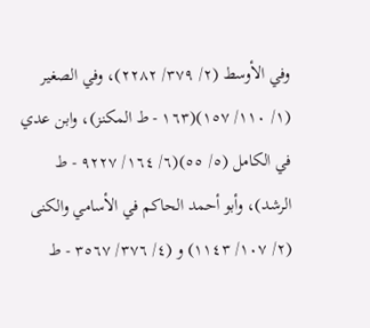وفي الأوسط (٢/ ٣٧٩/ ٢٢٨٢)، وفي الصغير (١/ ١١٠/ ١٥٧)(١٦٣ - ط المكنز)، وابن عدي في الكامل (٥/ ٥٥)(٦/ ١٦٤/ ٩٢٢٧ - ط الرشد)، وأبو أحمد الحاكم في الأسامي والكنى (٢/ ١٠٧/ ١١٤٣) و (٤/ ٣٧٦/ ٣٥٦٧ - ط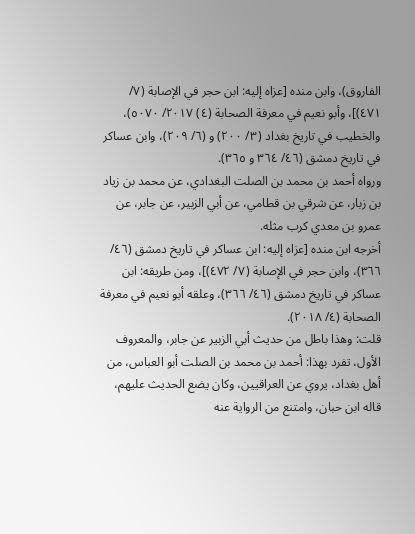الفاروق)، وابن منده [عزاه إليه: ابن حجر في الإصابة (٧/ ٤٧١)]، وأبو نعيم في معرفة الصحابة (٤) ٢٠١٧/ ٥٠٧٠)، والخطيب في تاريخ بغداد (٣/ ٢٠٠) و (٦/ ٢٠٩)، وابن عساكر في تاريخ دمشق (٤٦/ ٣٦٤ و ٣٦٥).
ورواه أحمد بن محمد بن الصلت البغدادي، عن محمد بن زياد بن زبار، عن شرقي بن قطامي، عن أبي الزبير، عن جابر، عن عمرو بن معدي كرب مثله.
أخرجه ابن منده [عزاه إليه: ابن عساكر في تاريخ دمشق (٤٦/ ٣٦٦)، وابن حجر في الإصابة (٧/ ٤٧٢)]، ومن طريقه: ابن عساكر في تاريخ دمشق (٤٦/ ٣٦٦)، وعلقه أبو نعيم في معرفة الصحابة (٤/ ٢٠١٨).
قلت: وهذا باطل من حديث أبي الزبير عن جابر، والمعروف الأول، تفرد بهذا: أحمد بن محمد بن الصلت أبو العباس، من أهل بغداد، يروي عن العراقيين، وكان يضع الحديث عليهم، قاله ابن حبان، وامتنع من الرواية عنه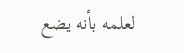لعلمه بأنه يضع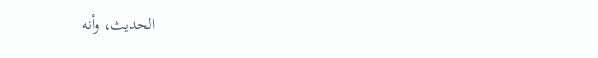الحديث، وأنه